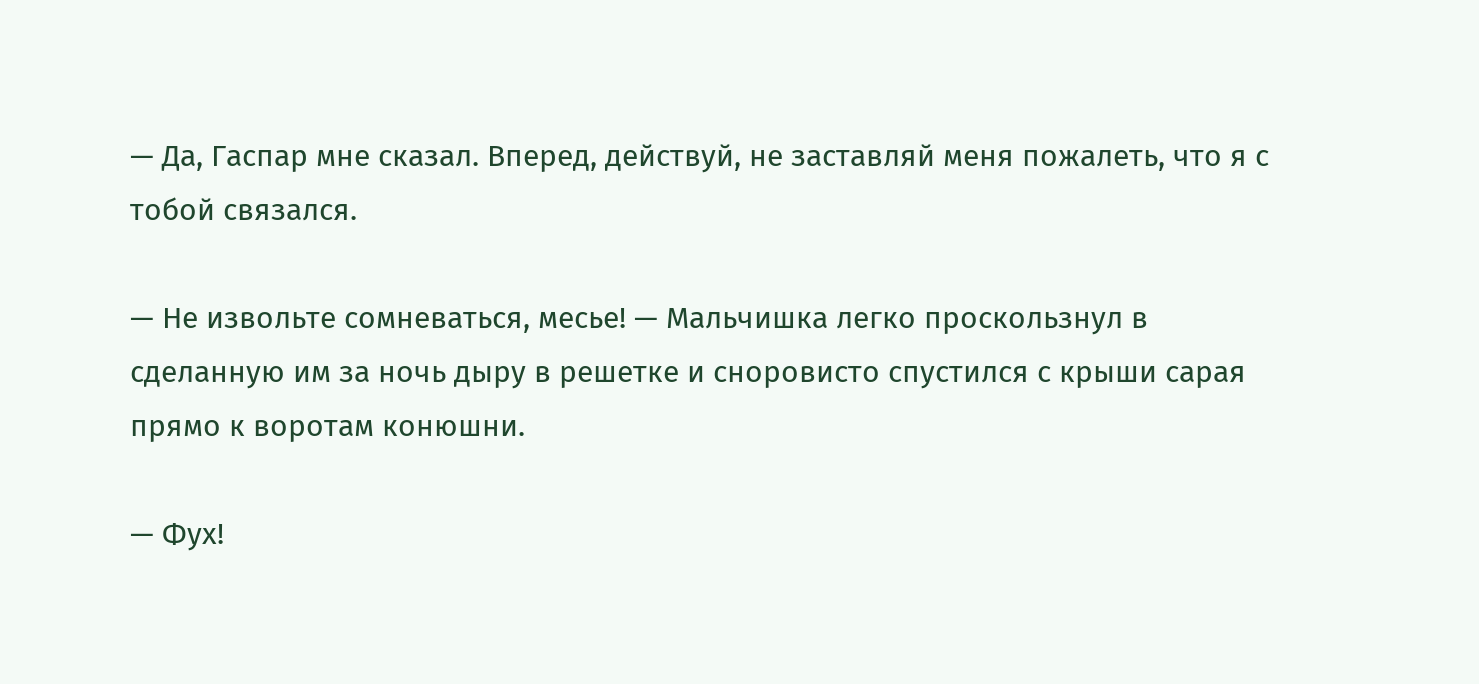— Да, Гаспар мне сказал. Вперед, действуй, не заставляй меня пожалеть, что я с тобой связался.

— Не извольте сомневаться, месье! — Мальчишка легко проскользнул в сделанную им за ночь дыру в решетке и сноровисто спустился с крыши сарая прямо к воротам конюшни.

— Фух!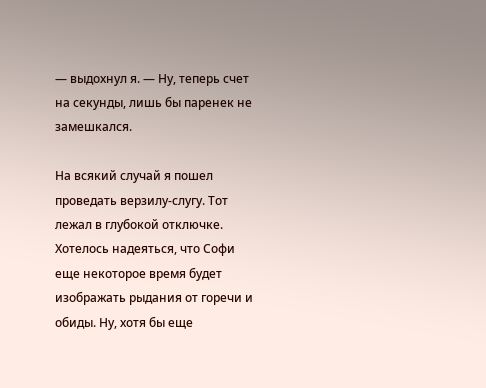— выдохнул я. — Ну, теперь счет на секунды, лишь бы паренек не замешкался.

На всякий случай я пошел проведать верзилу-слугу. Тот лежал в глубокой отключке. Хотелось надеяться, что Софи еще некоторое время будет изображать рыдания от горечи и обиды. Ну, хотя бы еще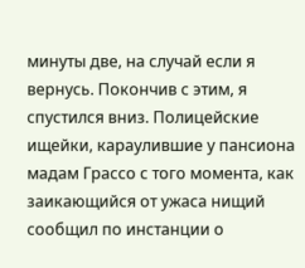минуты две, на случай если я вернусь. Покончив с этим, я спустился вниз. Полицейские ищейки, караулившие у пансиона мадам Грассо с того момента, как заикающийся от ужаса нищий сообщил по инстанции о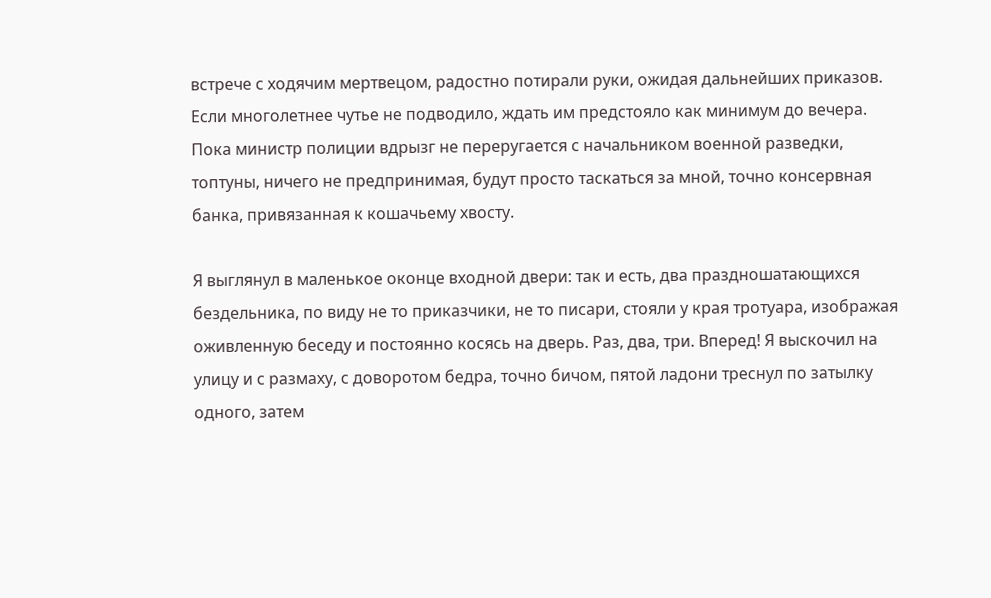встрече с ходячим мертвецом, радостно потирали руки, ожидая дальнейших приказов. Если многолетнее чутье не подводило, ждать им предстояло как минимум до вечера. Пока министр полиции вдрызг не переругается с начальником военной разведки, топтуны, ничего не предпринимая, будут просто таскаться за мной, точно консервная банка, привязанная к кошачьему хвосту.

Я выглянул в маленькое оконце входной двери: так и есть, два праздношатающихся бездельника, по виду не то приказчики, не то писари, стояли у края тротуара, изображая оживленную беседу и постоянно косясь на дверь. Раз, два, три. Вперед! Я выскочил на улицу и с размаху, с доворотом бедра, точно бичом, пятой ладони треснул по затылку одного, затем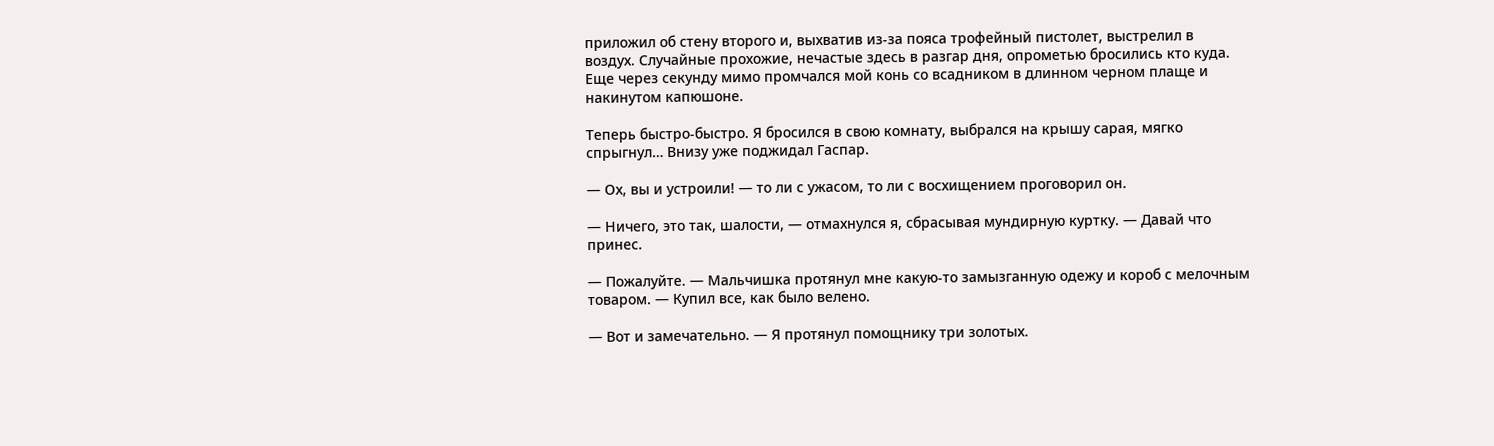приложил об стену второго и, выхватив из-за пояса трофейный пистолет, выстрелил в воздух. Случайные прохожие, нечастые здесь в разгар дня, опрометью бросились кто куда. Еще через секунду мимо промчался мой конь со всадником в длинном черном плаще и накинутом капюшоне.

Теперь быстро-быстро. Я бросился в свою комнату, выбрался на крышу сарая, мягко спрыгнул… Внизу уже поджидал Гаспар.

— Ох, вы и устроили! — то ли с ужасом, то ли с восхищением проговорил он.

— Ничего, это так, шалости, — отмахнулся я, сбрасывая мундирную куртку. — Давай что принес.

— Пожалуйте. — Мальчишка протянул мне какую-то замызганную одежу и короб с мелочным товаром. — Купил все, как было велено.

— Вот и замечательно. — Я протянул помощнику три золотых.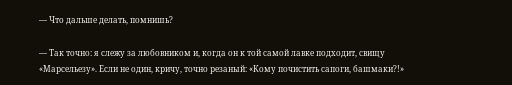— Что дальше делать, помнишь?

— Так точно: я слежу за любовником и, когда он к той самой лавке подходит, свищу «Марсельезу». Если не один, кричу, точно резаный: «Кому почистить сапоги, башмаки?!»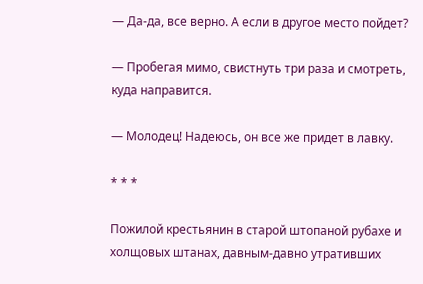— Да-да, все верно. А если в другое место пойдет?

— Пробегая мимо, свистнуть три раза и смотреть, куда направится.

— Молодец! Надеюсь, он все же придет в лавку.

* * *

Пожилой крестьянин в старой штопаной рубахе и холщовых штанах, давным-давно утративших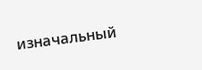изначальный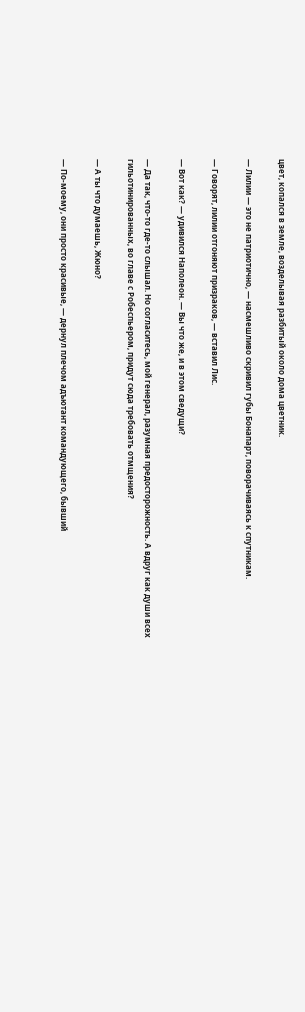цвет, копался в земле, возделывая разбитый около дома цветник.

— Лилии — это не патриотично, — насмешливо скривил губы Бонапарт, поворачиваясь к спутникам.

— Говорят, лилии отгоняют призраков, — вставил Лис.

— Вот как? — удивился Наполеон. — Вы что же, и в этом сведущи?

— Да так, что-то где-то слышал. Но согласитесь, мой генерал, разумная предосторожность. А вдруг как души всех гильотинированных, во главе с Робеспьером, придут сюда требовать отмщения?

— А ты что думаешь, Жюно?

— По-моему, они просто красивые, — дернул плечом адъютант командующего, бывший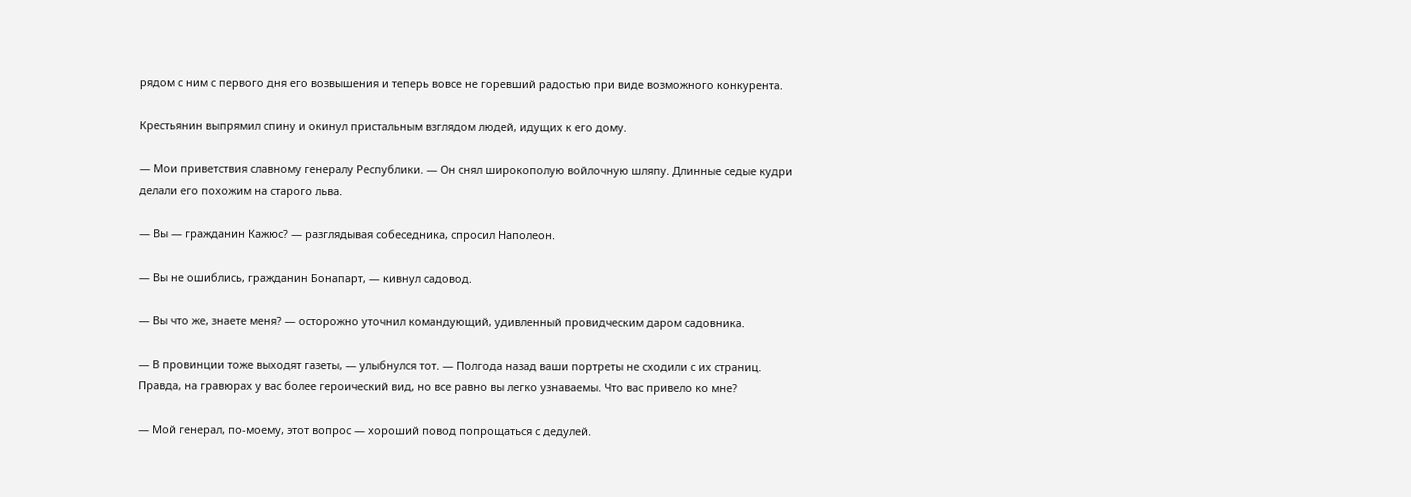рядом с ним с первого дня его возвышения и теперь вовсе не горевший радостью при виде возможного конкурента.

Крестьянин выпрямил спину и окинул пристальным взглядом людей, идущих к его дому.

— Мои приветствия славному генералу Республики. — Он снял широкополую войлочную шляпу. Длинные седые кудри делали его похожим на старого льва.

— Вы — гражданин Кажюс? — разглядывая собеседника, спросил Наполеон.

— Вы не ошиблись, гражданин Бонапарт, — кивнул садовод.

— Вы что же, знаете меня? — осторожно уточнил командующий, удивленный провидческим даром садовника.

— В провинции тоже выходят газеты, — улыбнулся тот. — Полгода назад ваши портреты не сходили с их страниц. Правда, на гравюрах у вас более героический вид, но все равно вы легко узнаваемы. Что вас привело ко мне?

— Мой генерал, по-моему, этот вопрос — хороший повод попрощаться с дедулей.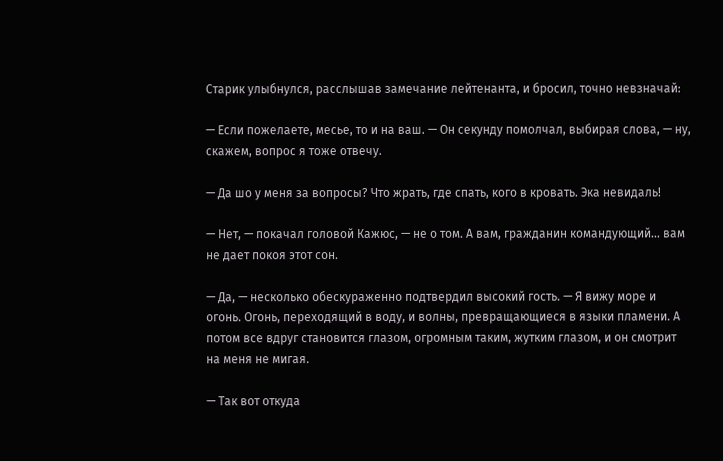Старик улыбнулся, расслышав замечание лейтенанта, и бросил, точно невзначай:

— Если пожелаете, месье, то и на ваш. — Он секунду помолчал, выбирая слова, — ну, скажем, вопрос я тоже отвечу.

— Да шо у меня за вопросы? Что жрать, где спать, кого в кровать. Эка невидаль!

— Нет, — покачал головой Кажюс, — не о том. А вам, гражданин командующий… вам не дает покоя этот сон.

— Да, — несколько обескураженно подтвердил высокий гость. — Я вижу море и огонь. Огонь, переходящий в воду, и волны, превращающиеся в языки пламени. А потом все вдруг становится глазом, огромным таким, жутким глазом, и он смотрит на меня не мигая.

— Так вот откуда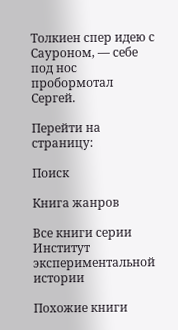Толкиен спер идею с Сауроном, — себе под нос пробормотал Сергей.

Перейти на страницу:

Поиск

Книга жанров

Все книги серии Институт экспериментальной истории

Похожие книги